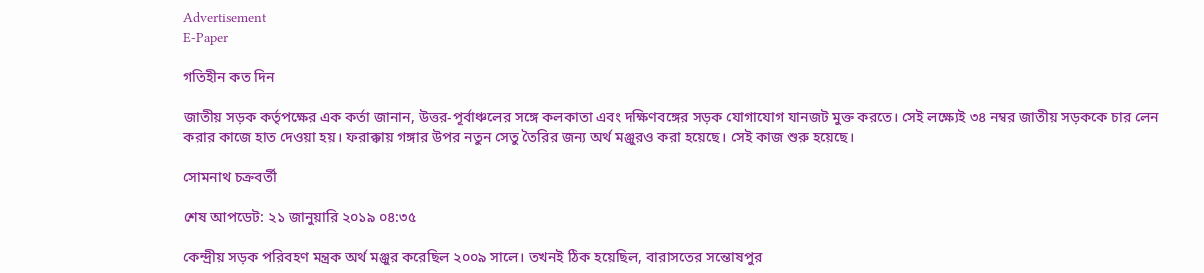Advertisement
E-Paper

গতিহীন কত দিন

জাতীয় সড়ক কর্তৃপক্ষের এক কর্তা জানান, উত্তর-পূর্বাঞ্চলের সঙ্গে কলকাতা এবং দক্ষিণবঙ্গের সড়ক যোগাযোগ যানজট মুক্ত করতে। সেই লক্ষ্যেই ৩৪ নম্বর জাতীয় সড়ককে চার লেন করার কাজে হাত দেওয়া হয়। ফরাক্কায় গঙ্গার উপর নতুন সেতু তৈরির জন্য অর্থ মঞ্জুরও করা হয়েছে। সেই কাজ শুরু হয়েছে।

সোমনাথ চক্রবর্তী

শেষ আপডেট: ২১ জানুয়ারি ২০১৯ ০৪:৩৫

কেন্দ্রীয় সড়ক পরিবহণ মন্ত্রক অর্থ মঞ্জুর করেছিল ২০০৯ সালে। তখনই ঠিক হয়েছিল, বারাসতের সন্তোষপুর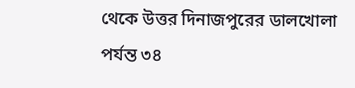থেকে উত্তর দিনাজপুরের ডালখোলা পর্যন্ত ৩৪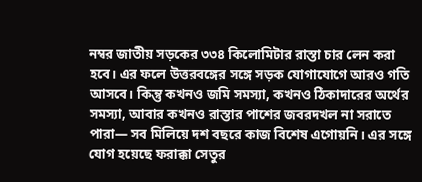নম্বর জাতীয় সড়কের ৩৩৪ কিলোমিটার রাস্তা চার লেন করা হবে। এর ফলে উত্তরবঙ্গের সঙ্গে সড়ক যোগাযোগে আরও গতি আসবে। কিন্তু কখনও জমি সমস্যা, কখনও ঠিকাদারের অর্থের সমস্যা, আবার কখনও রাস্তার পাশের জবরদখল না সরাতে পারা— সব মিলিয়ে দশ বছরে কাজ বিশেষ এগোয়নি। এর সঙ্গে যোগ হয়েছে ফরাক্কা সেতুর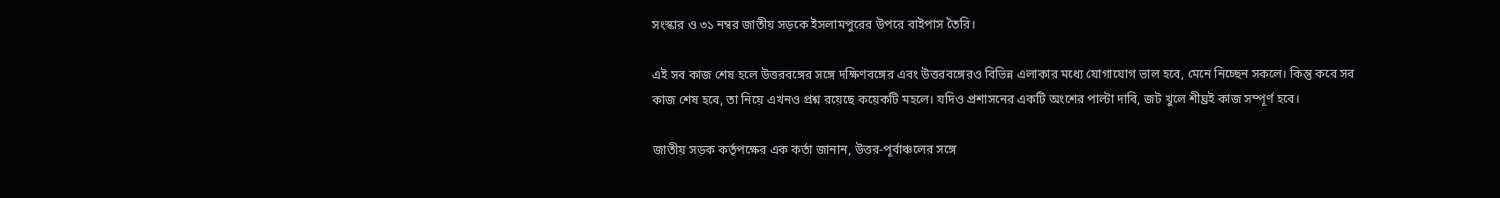সংস্কার ও ৩১ নম্বর জাতীয় সড়কে ইসলামপুরের উপরে বাইপাস তৈরি।

এই সব কাজ শেষ হলে উত্তরবঙ্গের সঙ্গে দক্ষিণবঙ্গের এবং উত্তরবঙ্গেরও বিভিন্ন এলাকার মধ্যে যোগাযোগ ভাল হবে, মেনে নিচ্ছেন সকলে। কিন্তু কবে সব কাজ শেষ হবে, তা নিয়ে এখনও প্রশ্ন রয়েছে কয়েকটি মহলে। যদিও প্রশাসনের একটি অংশের পাল্টা দাবি, জট খুলে শীঘ্রই কাজ সম্পূর্ণ হবে।

জাতীয় সড়ক কর্তৃপক্ষের এক কর্তা জানান, উত্তর-পূর্বাঞ্চলের সঙ্গে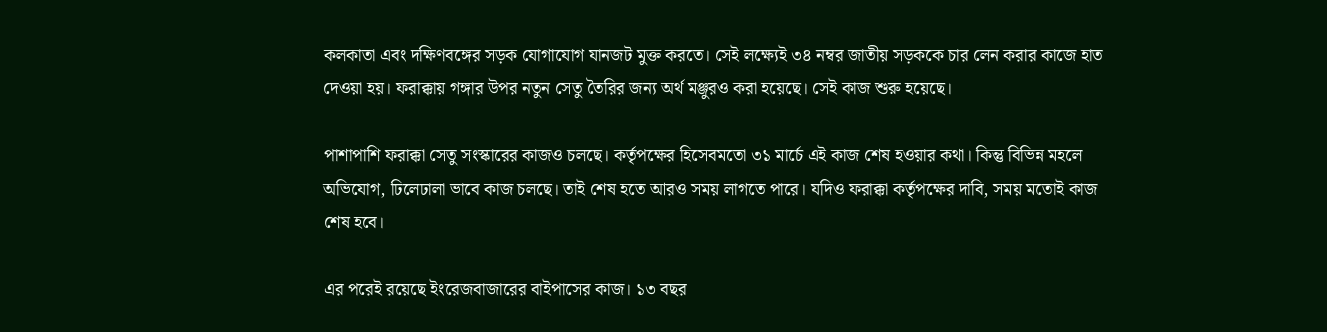কলকাতা এবং দক্ষিণবঙ্গের সড়ক যোগাযোগ যানজট মুক্ত করতে। সেই লক্ষ্যেই ৩৪ নম্বর জাতীয় সড়ককে চার লেন করার কাজে হাত দেওয়া হয়। ফরাক্কায় গঙ্গার উপর নতুন সেতু তৈরির জন্য অর্থ মঞ্জুরও করা হয়েছে। সেই কাজ শুরু হয়েছে।

পাশাপাশি ফরাক্কা সেতু সংস্কারের কাজও চলছে। কর্তৃপক্ষের হিসেবমতো ৩১ মার্চে এই কাজ শেষ হওয়ার কথা। কিন্তু বিভিন্ন মহলে অভিযোগ, ঢিলেঢালা ভাবে কাজ চলছে। তাই শেষ হতে আরও সময় লাগতে পারে। যদিও ফরাক্কা কর্তৃপক্ষের দাবি, সময় মতোই কাজ শেষ হবে।

এর পরেই রয়েছে ইংরেজবাজারের বাইপাসের কাজ। ১৩ বছর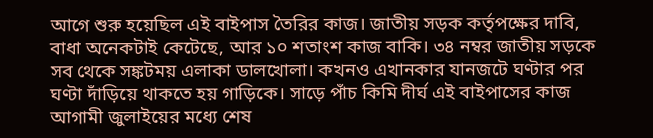আগে শুরু হয়েছিল এই বাইপাস তৈরির কাজ। জাতীয় সড়ক কর্তৃপক্ষের দাবি, বাধা অনেকটাই কেটেছে, আর ১০ শতাংশ কাজ বাকি। ৩৪ নম্বর জাতীয় সড়কে সব থেকে সঙ্কটময় এলাকা ডালখোলা। কখনও এখানকার যানজটে ঘণ্টার পর ঘণ্টা দাঁড়িয়ে থাকতে হয় গাড়িকে। সাড়ে পাঁচ কিমি দীর্ঘ এই বাইপাসের কাজ আগামী জুলাইয়ের মধ্যে শেষ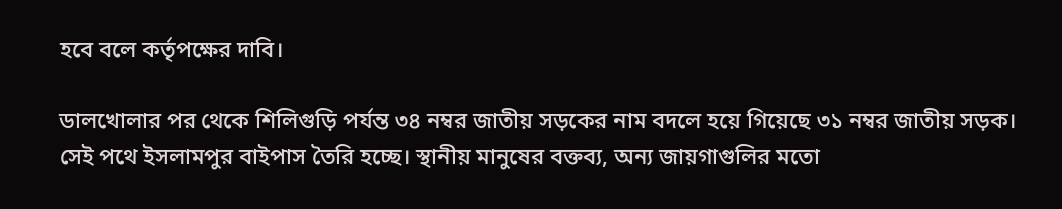হবে বলে কর্তৃপক্ষের দাবি।

ডালখোলার পর থেকে শিলিগুড়ি পর্যন্ত ৩৪ নম্বর জাতীয় সড়কের নাম বদলে হয়ে গিয়েছে ৩১ নম্বর জাতীয় সড়ক। সেই পথে ইসলামপুর বাইপাস তৈরি হচ্ছে। স্থানীয় মানুষের বক্তব্য, অন্য জায়গাগুলির মতো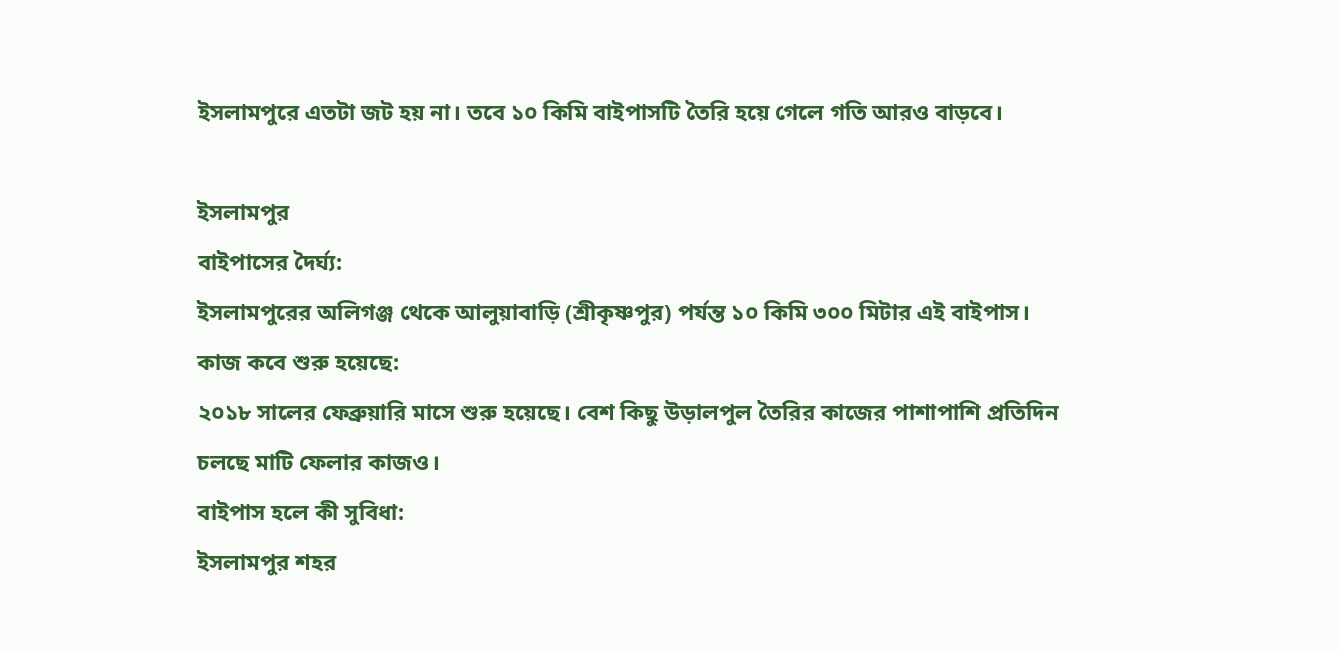ইসলামপুরে এতটা জট হয় না। তবে ১০ কিমি বাইপাসটি তৈরি হয়ে গেলে গতি আরও বাড়বে।

ইসলামপুর
বাইপাসের দৈর্ঘ্য:
ইসলামপুরের অলিগঞ্জ থেকে আলুয়াবাড়ি (শ্রীকৃষ্ণপুর) পর্যন্ত ১০ কিমি ৩০০ মিটার এই বাইপাস।
কাজ কবে শুরু হয়েছে:
২০১৮ সালের ফেব্রুয়ারি মাসে শুরু হয়েছে। বেশ কিছু উড়ালপুল তৈরির কাজের পাশাপাশি প্রতিদিন চলছে মাটি ফেলার কাজও।
বাইপাস হলে কী সুবিধা:
ইসলামপুর শহর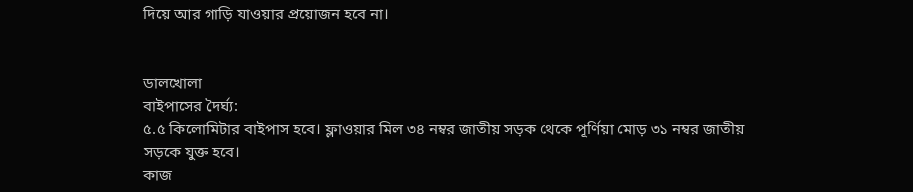দিয়ে আর গাড়ি যাওয়ার প্রয়োজন হবে না।


ডালখোলা
বাইপাসের দৈর্ঘ্য:
৫.৫ কিলোমিটার বাইপাস হবে। ফ্লাওয়ার মিল ৩৪ নম্বর জাতীয় সড়ক থেকে পূর্ণিয়া মোড় ৩১ নম্বর জাতীয় সড়কে যুক্ত হবে।
কাজ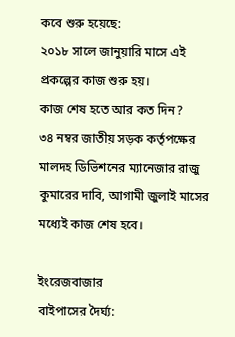কবে শুরু হয়েছে:
২০১৮ সালে জানুয়ারি মাসে এই প্রকল্পের কাজ শুরু হয়।
কাজ শেষ হতে আর কত দিন?
৩৪ নম্বর জাতীয় সড়ক কর্তৃপক্ষের মালদহ ডিভিশনের ম্যানেজার রাজু কুমারের দাবি, আগামী জুলাই মাসের মধ্যেই কাজ শেষ হবে।

ইংরেজবাজার
বাইপাসের দৈর্ঘ্য: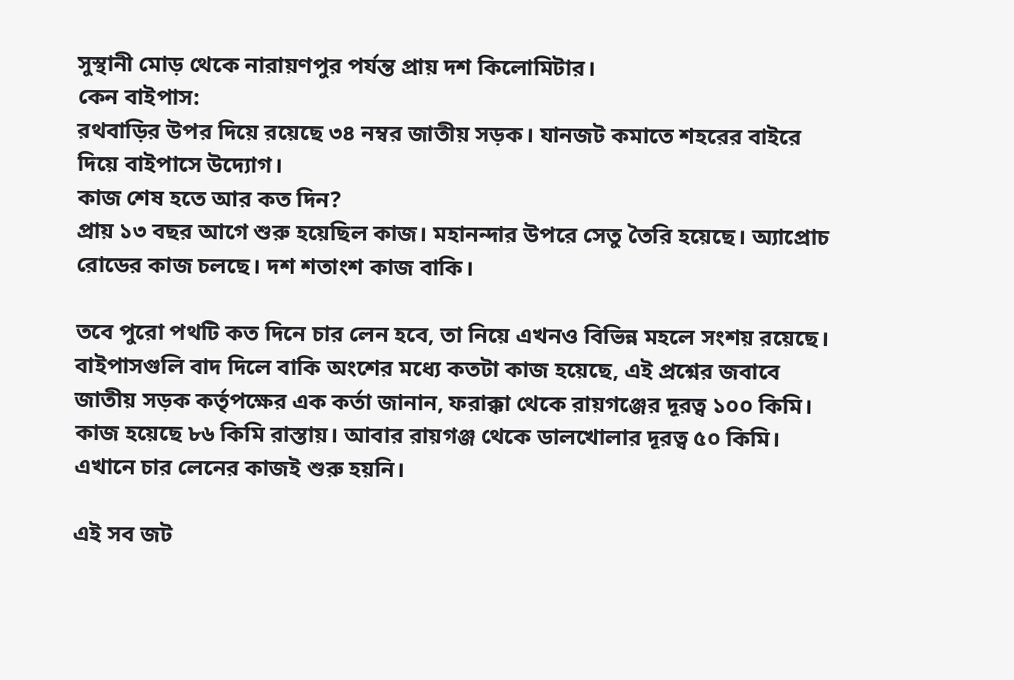সুস্থানী মোড় থেকে নারায়ণপুর পর্যন্ত প্রায় দশ কিলোমিটার।
কেন বাইপাস:
রথবাড়ির উপর দিয়ে রয়েছে ৩৪ নম্বর জাতীয় সড়ক। যানজট কমাতে শহরের বাইরে দিয়ে বাইপাসে উদ্যোগ।
কাজ শেষ হতে আর কত দিন?
প্রায় ১৩ বছর আগে শুরু হয়েছিল কাজ। মহানন্দার উপরে সেতু তৈরি হয়েছে। অ্যাপ্রোচ রোডের কাজ চলছে। দশ শতাংশ কাজ বাকি।

তবে পুরো পথটি কত দিনে চার লেন হবে, তা নিয়ে এখনও বিভিন্ন মহলে সংশয় রয়েছে। বাইপাসগুলি বাদ দিলে বাকি অংশের মধ্যে কতটা কাজ হয়েছে, এই প্রশ্নের জবাবে জাতীয় সড়ক কর্তৃপক্ষের এক কর্তা জানান, ফরাক্কা থেকে রায়গঞ্জের দূরত্ব ১০০ কিমি। কাজ হয়েছে ৮৬ কিমি রাস্তায়। আবার রায়গঞ্জ থেকে ডালখোলার দূরত্ব ৫০ কিমি। এখানে চার লেনের কাজই শুরু হয়নি।

এই সব জট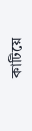কাটিয়ে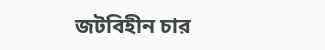জটবিহীন চার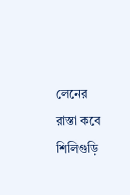লেনের রাস্তা কবে শিলিগুড়ি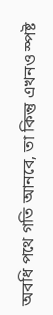অবধি পথে গতি আনবে, তা কিন্তু এখনও স্পষ্ট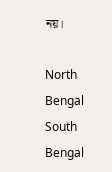নয়।

North Bengal South Bengal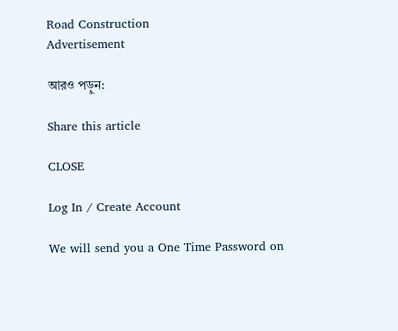Road Construction
Advertisement

আরও পড়ুন:

Share this article

CLOSE

Log In / Create Account

We will send you a One Time Password on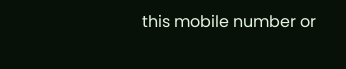this mobile number or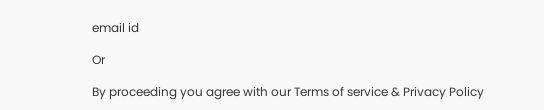email id

Or

By proceeding you agree with our Terms of service & Privacy Policy